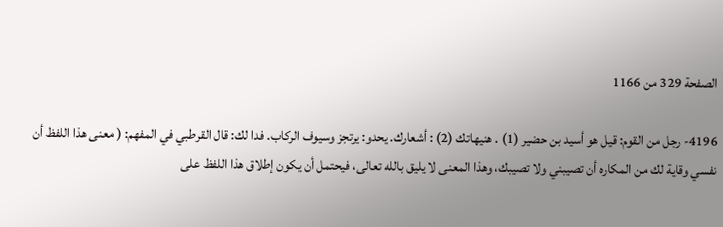الصفحة 329 من 1166

4196- رجل من القوم: قيل هو أسيد بن حضير (1) . هنيهاتك (2) : أشعارك. يحدو: يرتجز وسيوف الركاب. فدا لك: قال القرطبي في المفهم: ( معنى هذا اللفظ أن نفسي وقاية لك من المكاره أن تصيبني ولا تصيبك، وهذا المعنى لا يليق بالله تعالى، فيحتمل أن يكون إطلاق هذا اللفظ على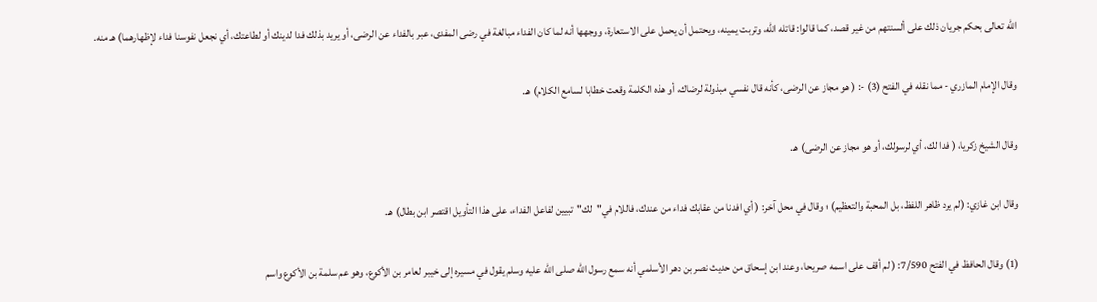الله تعالى بحكم جريان ذلك على ألسنتهم من غير قصد، كما قالوا: قاتله الله، وتربت يمينه، ويحتمل أن يحمل على الاستعارة، ووجهها أنه لما كان الفداء مبالغة في رضى المفدى، عبر بالفداء عن الرضى، أو يريد بذلك فدا لدينك أو لطاعتك، أي نجعل نفوسنا فداء لإظهارهما) هـ منه.

وقال الإمام المازري - مما نقله في الفتح (3) -: ( هو مجاز عن الرضى، كأنه قال نفسي مبذولة لرضاك، أو هذه الكلمة وقعت خطابا لسامع الكلام) هـ.

وقال الشيخ زكريا، ( فدا لك، أي لرسولك، أو هو مجاز عن الرضى) هـ.

وقال ابن غازي: (لم يرد ظاهر اللفظ، بل المحبة والتعظيم) ؛ وقال في محل آخر: ( أي افدنا من عقابك فداء من عندك، فاللام في"لك"تبيين لفاعل الفداء، على هذا التأويل اقتصر ابن بطال) هـ.

(1) وقال الحافظ في الفتح 7/590: ( لم أقف على اسمه صريحا، وعند ابن إسحاق من حديث نصر بن دهر الأسلمي أنه سمع رسول الله صلى الله عليه وسلم يقول في مسيره إلى خيبر لعامر بن الأكوع، وهو عم سلمة بن الأكوع واسم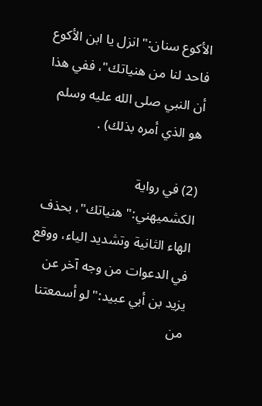الأكوع سنان:"انزل يا ابن الأكوع فاحد لنا من هنياتك"، ففي هذا أن النبي صلى الله عليه وسلم هو الذي أمره بذلك) .

(2) في رواية الكشميهني:"هنياتك"، بحذف الهاء الثانية وتشديد الياء، ووقع في الدعوات من وجه آخر عن يزيد بن أبي عبيد:"لو أسمعتنا من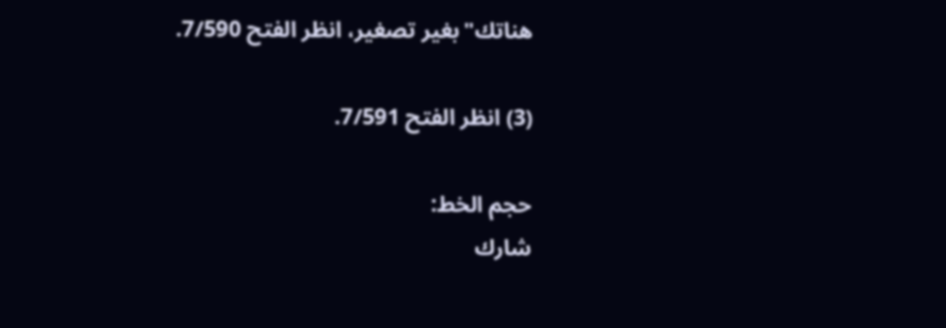هناتك"بغير تصغير، انظر الفتح 7/590.

(3) انظر الفتح 7/591.

حجم الخط:
شارك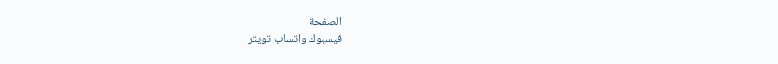الصفحة
فيسبوك واتساب تويتر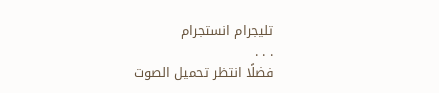تليجرام انستجرام
. . .
فضلًا انتظر تحميل الصوت